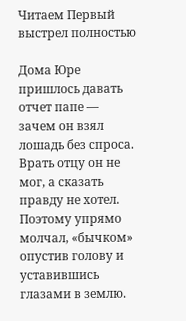Читаем Первый выстрел полностью

Дома Юре пришлось давать отчет папе — зачем он взял лошадь без спроса. Врать отцу он не мог, а сказать правду не хотел. Поэтому упрямо молчал, «бычком» опустив голову и уставившись глазами в землю.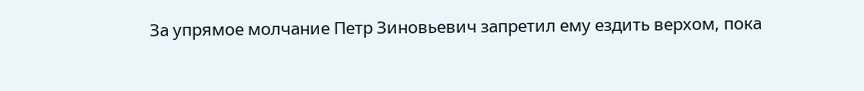За упрямое молчание Петр Зиновьевич запретил ему ездить верхом, пока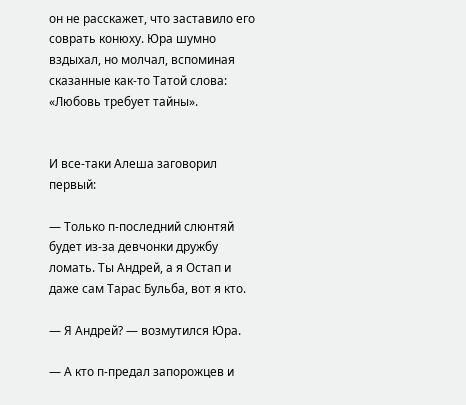он не расскажет, что заставило его соврать конюху. Юра шумно вздыхал, но молчал, вспоминая сказанные как-то Татой слова: «Любовь требует тайны».


И все-таки Алеша заговорил первый:

— Только п-последний слюнтяй будет из-за девчонки дружбу ломать. Ты Андрей, а я Остап и даже сам Тарас Бульба, вот я кто.

— Я Андрей? — возмутился Юра.

— А кто п-предал запорожцев и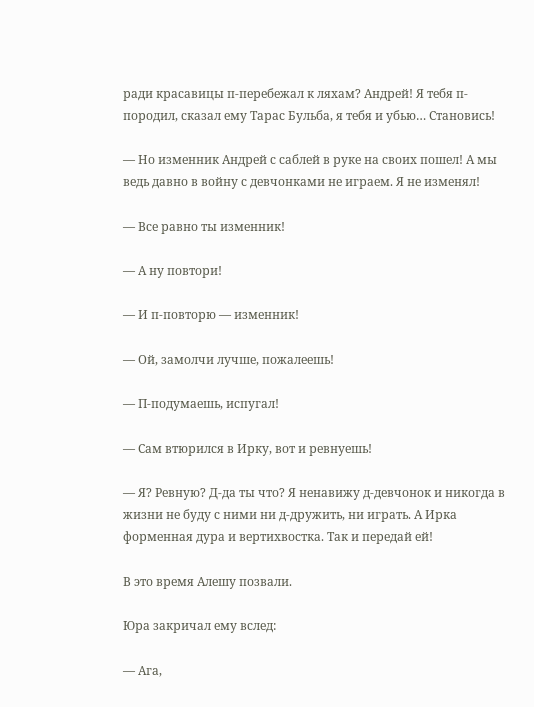ради красавицы п-перебежал к ляхам? Андрей! Я тебя п-породил, сказал ему Тарас Бульба, я тебя и убью… Становись!

— Но изменник Андрей с саблей в руке на своих пошел! А мы ведь давно в войну с девчонками не играем. Я не изменял!

— Все равно ты изменник!

— А ну повтори!

— И п-повторю — изменник!

— Ой, замолчи лучше, пожалеешь!

— П-подумаешь, испугал!

— Сам втюрился в Ирку, вот и ревнуешь!

— Я? Ревную? Д-да ты что? Я ненавижу д-девчонок и никогда в жизни не буду с ними ни д-дружить, ни играть. А Ирка форменная дура и вертихвостка. Так и передай ей!

В это время Алешу позвали.

Юра закричал ему вслед:

— Ага,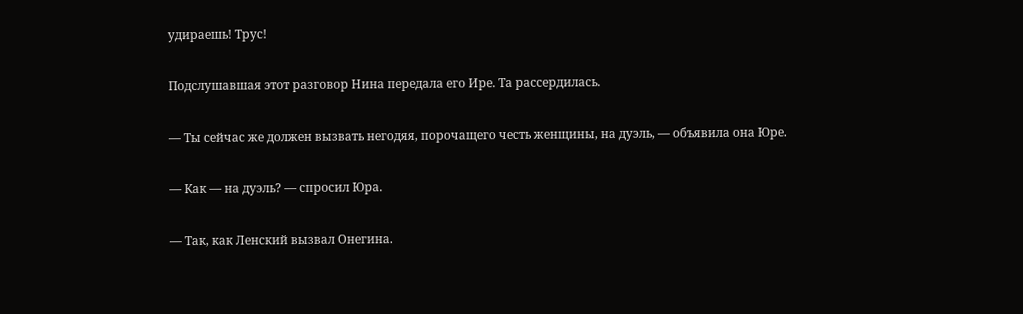удираешь! Трус!

Подслушавшая этот разговор Нина передала его Ире. Та рассердилась.

— Ты сейчас же должен вызвать негодяя, порочащего честь женщины, на дуэль, — объявила она Юре.

— Как — на дуэль? — спросил Юра.

— Так, как Ленский вызвал Онегина.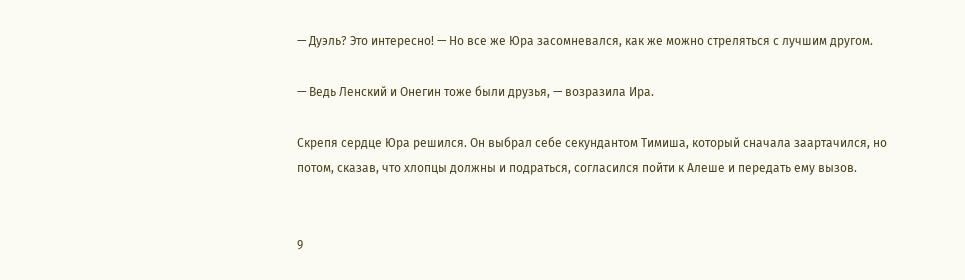— Дуэль? Это интересно! — Но все же Юра засомневался, как же можно стреляться с лучшим другом.

— Ведь Ленский и Онегин тоже были друзья, — возразила Ира.

Скрепя сердце Юра решился. Он выбрал себе секундантом Тимиша, который сначала заартачился, но потом, сказав, что хлопцы должны и подраться, согласился пойти к Алеше и передать ему вызов.


9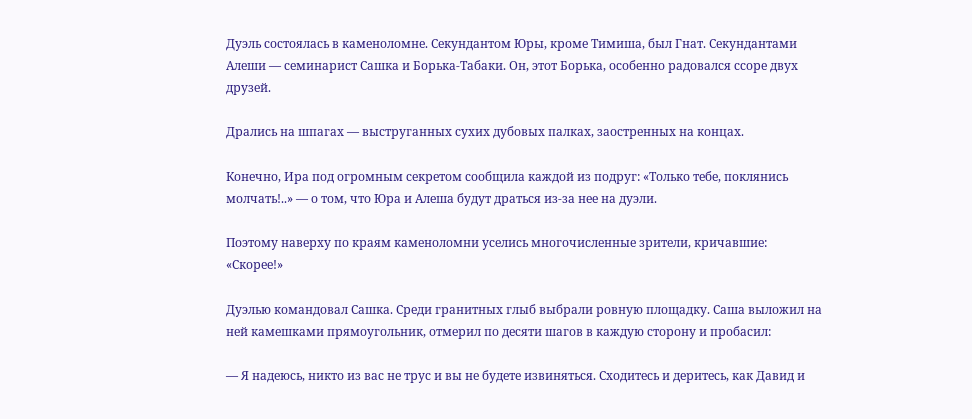Дуэль состоялась в каменоломне. Секундантом Юры, кроме Тимиша, был Гнат. Секундантами Алеши — семинарист Сашка и Борька-Табаки. Он, этот Борька, особенно радовался ссоре двух друзей.

Дрались на шпагах — выструганных сухих дубовых палках, заостренных на концах.

Конечно, Ира под огромным секретом сообщила каждой из подруг: «Только тебе, поклянись молчать!..» — о том, что Юра и Алеша будут драться из-за нее на дуэли.

Поэтому наверху по краям каменоломни уселись многочисленные зрители, кричавшие: «Скорее!»

Дуэлью командовал Сашка. Среди гранитных глыб выбрали ровную площадку. Саша выложил на ней камешками прямоугольник, отмерил по десяти шагов в каждую сторону и пробасил:

— Я надеюсь, никто из вас не трус и вы не будете извиняться. Сходитесь и деритесь, как Давид и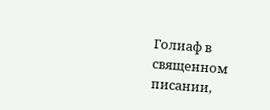Голиаф в священном писании,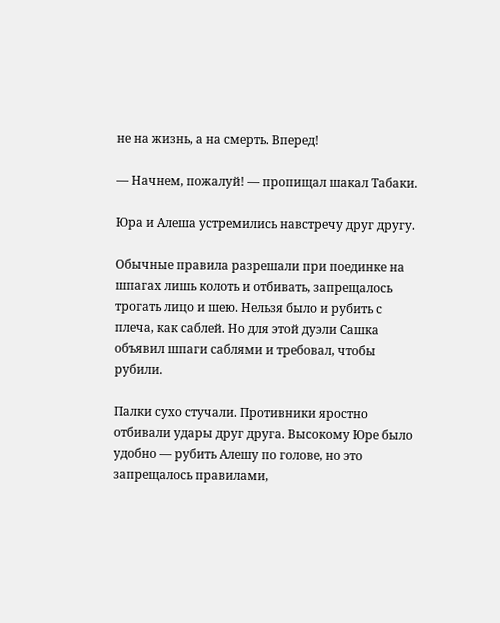не на жизнь, а на смерть. Вперед!

— Начнем, пожалуй! — пропищал шакал Табаки.

Юра и Алеша устремились навстречу друг другу.

Обычные правила разрешали при поединке на шпагах лишь колоть и отбивать, запрещалось трогать лицо и шею. Нельзя было и рубить с плеча, как саблей. Но для этой дуэли Сашка объявил шпаги саблями и требовал, чтобы рубили.

Палки сухо стучали. Противники яростно отбивали удары друг друга. Высокому Юре было удобно — рубить Алешу по голове, но это запрещалось правилами,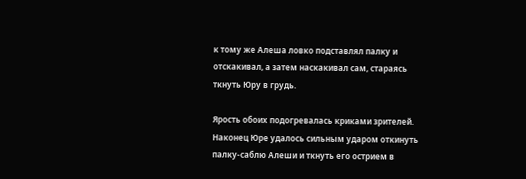к тому же Алеша ловко подставлял палку и отскакивал, а затем наскакивал сам, стараясь ткнуть Юру в грудь.

Ярость обоих подогревалась криками зрителей. Наконец Юре удалось сильным ударом откинуть палку-саблю Алеши и ткнуть его острием в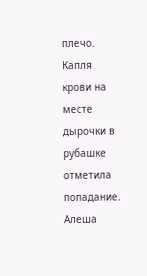плечо. Капля крови на месте дырочки в рубашке отметила попадание. Алеша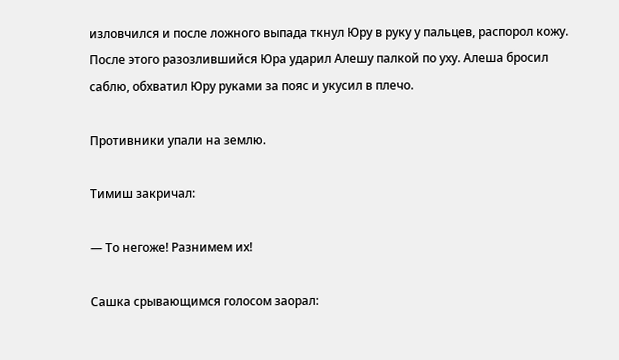изловчился и после ложного выпада ткнул Юру в руку у пальцев, распорол кожу. После этого разозлившийся Юра ударил Алешу палкой по уху. Алеша бросил саблю, обхватил Юру руками за пояс и укусил в плечо.

Противники упали на землю.

Тимиш закричал:

— То негоже! Разнимем их!

Сашка срывающимся голосом заорал: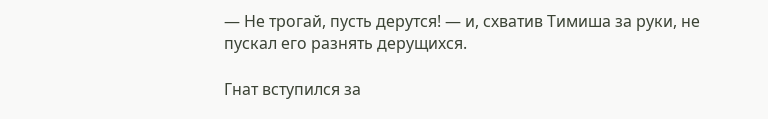— Не трогай, пусть дерутся! — и, схватив Тимиша за руки, не пускал его разнять дерущихся.

Гнат вступился за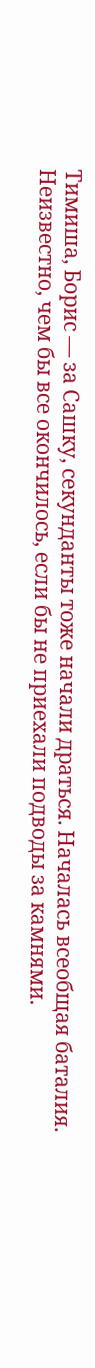Тимиша, Борис — за Сашку, секунданты тоже начали драться. Началась всеобщая баталия. Неизвестно, чем бы все окончилось, если бы не приехали подводы за камнями.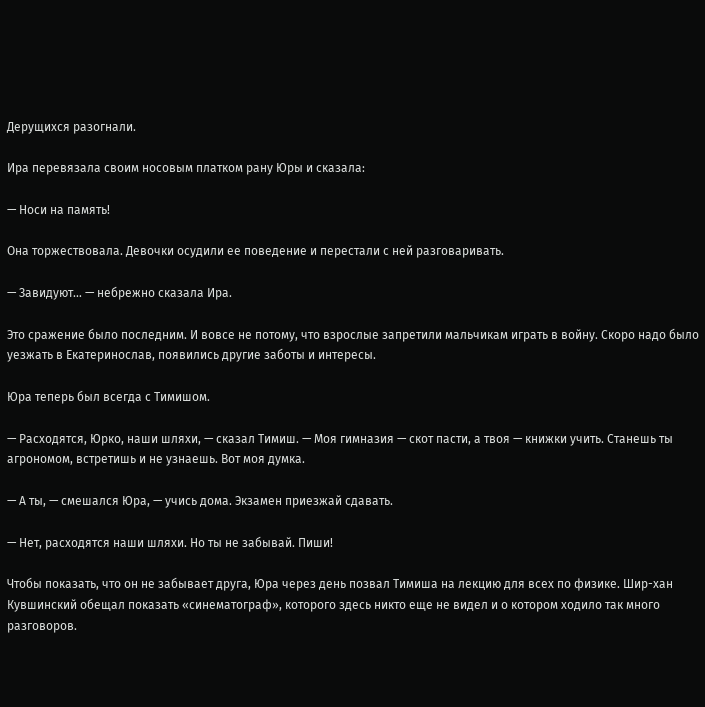Дерущихся разогнали.

Ира перевязала своим носовым платком рану Юры и сказала:

— Носи на память!

Она торжествовала. Девочки осудили ее поведение и перестали с ней разговаривать.

— Завидуют… — небрежно сказала Ира.

Это сражение было последним. И вовсе не потому, что взрослые запретили мальчикам играть в войну. Скоро надо было уезжать в Екатеринослав, появились другие заботы и интересы.

Юра теперь был всегда с Тимишом.

— Расходятся, Юрко, наши шляхи, — сказал Тимиш. — Моя гимназия — скот пасти, а твоя — книжки учить. Станешь ты агрономом, встретишь и не узнаешь. Вот моя думка.

— А ты, — смешался Юра, — учись дома. Экзамен приезжай сдавать.

— Нет, расходятся наши шляхи. Но ты не забывай. Пиши!

Чтобы показать, что он не забывает друга, Юра через день позвал Тимиша на лекцию для всех по физике. Шир-хан Кувшинский обещал показать «синематограф», которого здесь никто еще не видел и о котором ходило так много разговоров.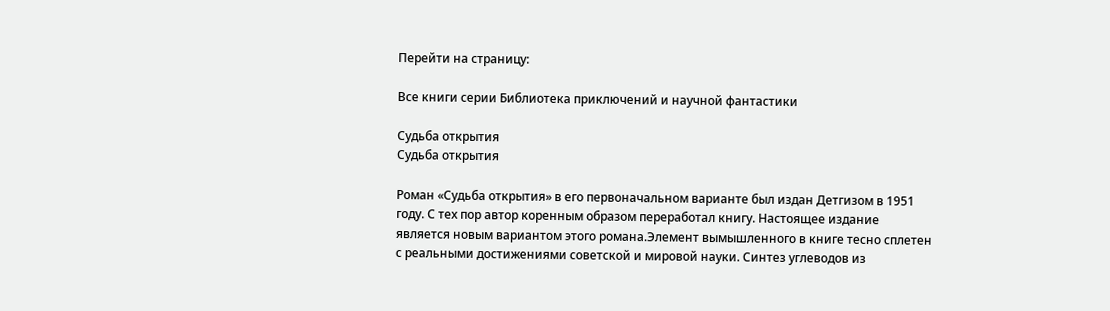Перейти на страницу:

Все книги серии Библиотека приключений и научной фантастики

Судьба открытия
Судьба открытия

Роман «Судьба открытия» в его первоначальном варианте был издан Детгизом в 1951 году. С тех пор автор коренным образом переработал книгу. Настоящее издание является новым вариантом этого романа.Элемент вымышленного в книге тесно сплетен с реальными достижениями советской и мировой науки. Синтез углеводов из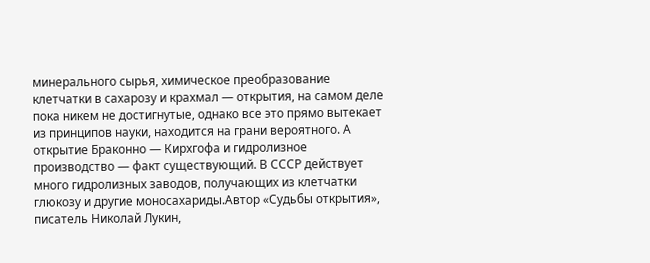минерального сырья, химическое преобразование клетчатки в сахарозу и крахмал — открытия, на самом деле пока никем не достигнутые, однако все это прямо вытекает из принципов науки, находится на грани вероятного. А открытие Браконно — Кирхгофа и гидролизное производство — факт существующий. В СССР действует много гидролизных заводов, получающих из клетчатки глюкозу и другие моносахариды.Автор «Судьбы открытия», писатель Николай Лукин,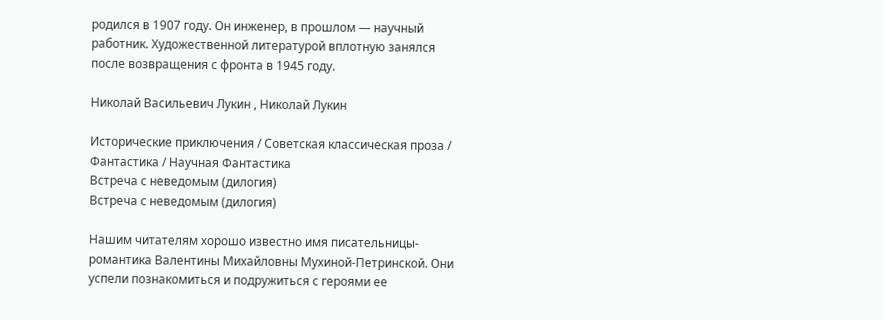родился в 1907 году. Он инженер, в прошлом — научный работник. Художественной литературой вплотную занялся после возвращения с фронта в 1945 году.

Николай Васильевич Лукин , Николай Лукин

Исторические приключения / Советская классическая проза / Фантастика / Научная Фантастика
Встреча с неведомым (дилогия)
Встреча с неведомым (дилогия)

Нашим читателям хорошо известно имя писательницы-романтика Валентины Михайловны Мухиной-Петринской. Они успели познакомиться и подружиться с героями ее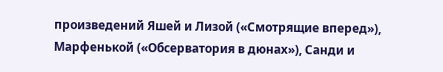произведений Яшей и Лизой («Смотрящие вперед»), Марфенькой («Обсерватория в дюнах»), Санди и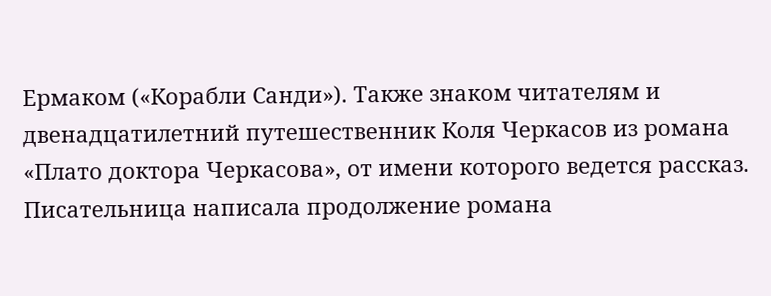Ермаком («Корабли Санди»). Также знаком читателям и двенадцатилетний путешественник Коля Черкасов из романа «Плато доктора Черкасова», от имени которого ведется рассказ. Писательница написала продолжение романа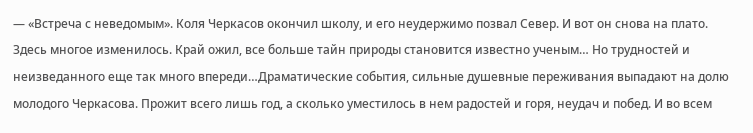— «Встреча с неведомым». Коля Черкасов окончил школу, и его неудержимо позвал Север. И вот он снова на плато. Здесь многое изменилось. Край ожил, все больше тайн природы становится известно ученым… Но трудностей и неизведанного еще так много впереди…Драматические события, сильные душевные переживания выпадают на долю молодого Черкасова. Прожит всего лишь год, а сколько уместилось в нем радостей и горя, неудач и побед. И во всем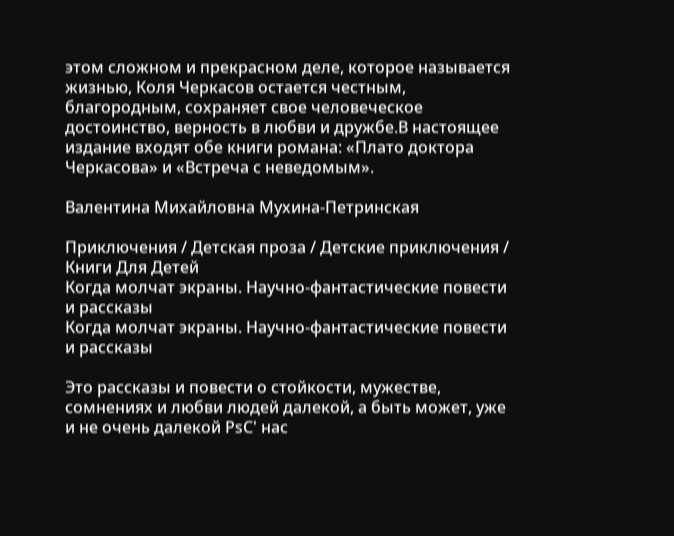этом сложном и прекрасном деле, которое называется жизнью, Коля Черкасов остается честным, благородным, сохраняет свое человеческое достоинство, верность в любви и дружбе.В настоящее издание входят обе книги романа: «Плато доктора Черкасова» и «Встреча с неведомым».

Валентина Михайловна Мухина-Петринская

Приключения / Детская проза / Детские приключения / Книги Для Детей
Когда молчат экраны. Научно-фантастические повести и рассказы
Когда молчат экраны. Научно-фантастические повести и рассказы

Это рассказы и повести о стойкости, мужестве, сомнениях и любви людей далекой, а быть может, уже и не очень далекой РѕС' нас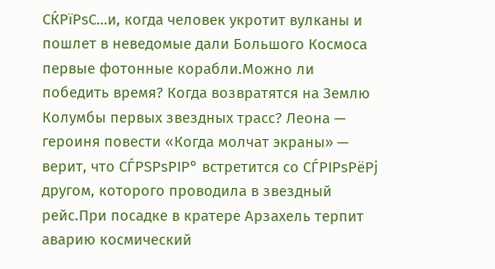СЌРїРѕС…и, когда человек укротит вулканы и пошлет в неведомые дали Большого Космоса первые фотонные корабли.Можно ли победить время? Когда возвратятся на Землю Колумбы первых звездных трасс? Леона — героиня повести «Когда молчат экраны» — верит, что СЃРЅРѕРІР° встретится со СЃРІРѕРёРј другом, которого проводила в звездный рейс.При посадке в кратере Арзахель терпит аварию космический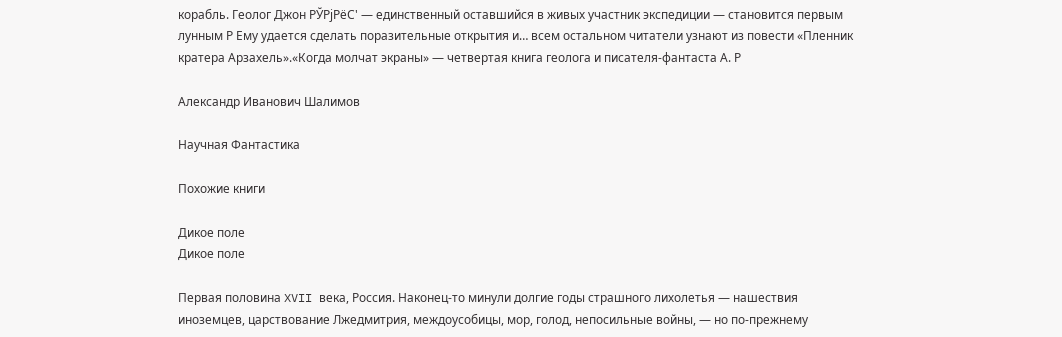корабль. Геолог Джон РЎРјРёС' — единственный оставшийся в живых участник экспедиции — становится первым лунным Р Ему удается сделать поразительные открытия и… всем остальном читатели узнают из повести «Пленник кратера Арзахель».«Когда молчат экраны» — четвертая книга геолога и писателя-фантаста А. Р

Александр Иванович Шалимов

Научная Фантастика

Похожие книги

Дикое поле
Дикое поле

Первая половина XVII века, Россия. Наконец-то минули долгие годы страшного лихолетья — нашествия иноземцев, царствование Лжедмитрия, междоусобицы, мор, голод, непосильные войны, — но по-прежнему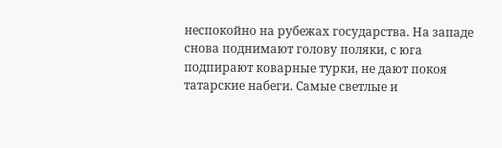неспокойно на рубежах государства. На западе снова поднимают голову поляки, с юга подпирают коварные турки, не дают покоя татарские набеги. Самые светлые и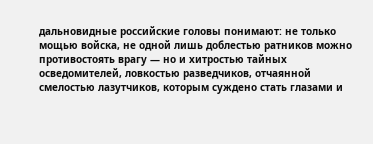дальновидные российские головы понимают: не только мощью войска, не одной лишь доблестью ратников можно противостоять врагу — но и хитростью тайных осведомителей, ловкостью разведчиков, отчаянной смелостью лазутчиков, которым суждено стать глазами и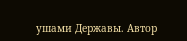ушами Державы. Автор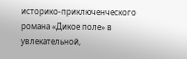историко-приключенческого романа «Дикое поле» в увлекательной,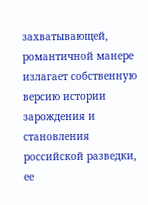захватывающей, романтичной манере излагает собственную версию истории зарождения и становления российской разведки, ее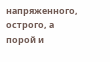напряженного, острого, а порой и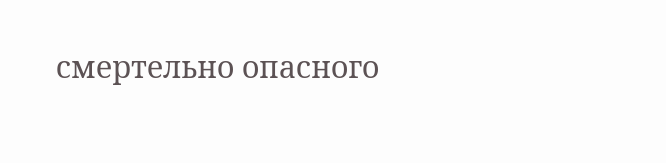смертельно опасного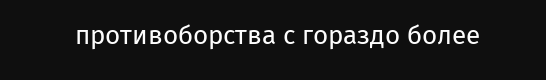противоборства с гораздо более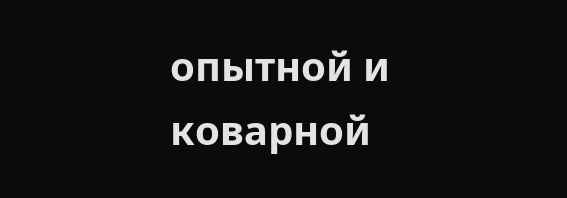опытной и коварной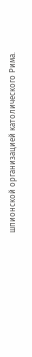шпионской организацией католического Рима.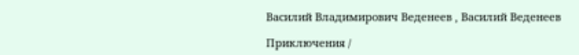Василий Владимирович Веденеев , Василий Веденеев

Приключения /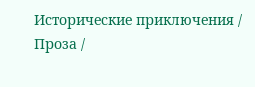Исторические приключения / Проза /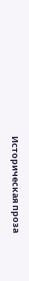Историческая проза